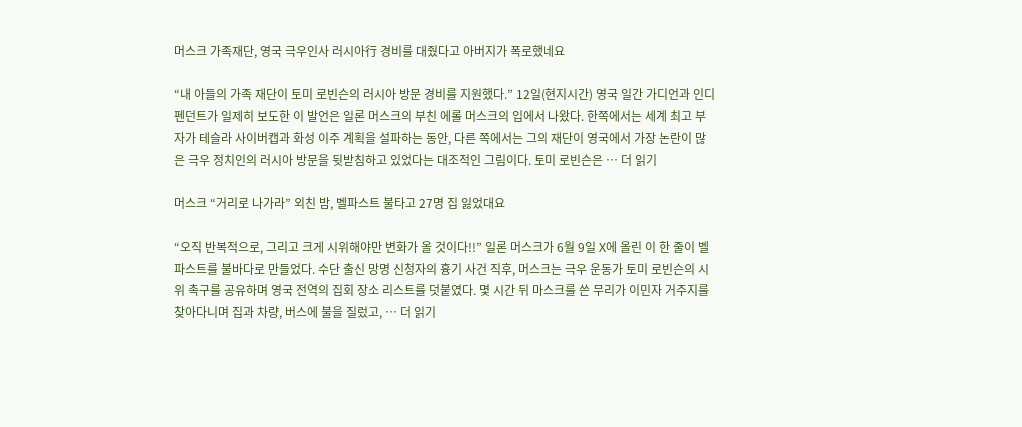머스크 가족재단, 영국 극우인사 러시아行 경비를 대줬다고 아버지가 폭로했네요

“내 아들의 가족 재단이 토미 로빈슨의 러시아 방문 경비를 지원했다.” 12일(현지시간) 영국 일간 가디언과 인디펜던트가 일제히 보도한 이 발언은 일론 머스크의 부친 에롤 머스크의 입에서 나왔다. 한쪽에서는 세계 최고 부자가 테슬라 사이버캡과 화성 이주 계획을 설파하는 동안, 다른 쪽에서는 그의 재단이 영국에서 가장 논란이 많은 극우 정치인의 러시아 방문을 뒷받침하고 있었다는 대조적인 그림이다. 토미 로빈슨은 … 더 읽기

머스크 “거리로 나가라” 외친 밤, 벨파스트 불타고 27명 집 잃었대요

“오직 반복적으로, 그리고 크게 시위해야만 변화가 올 것이다!!” 일론 머스크가 6월 9일 X에 올린 이 한 줄이 벨파스트를 불바다로 만들었다. 수단 출신 망명 신청자의 흉기 사건 직후, 머스크는 극우 운동가 토미 로빈슨의 시위 촉구를 공유하며 영국 전역의 집회 장소 리스트를 덧붙였다. 몇 시간 뒤 마스크를 쓴 무리가 이민자 거주지를 찾아다니며 집과 차량, 버스에 불을 질렀고, … 더 읽기